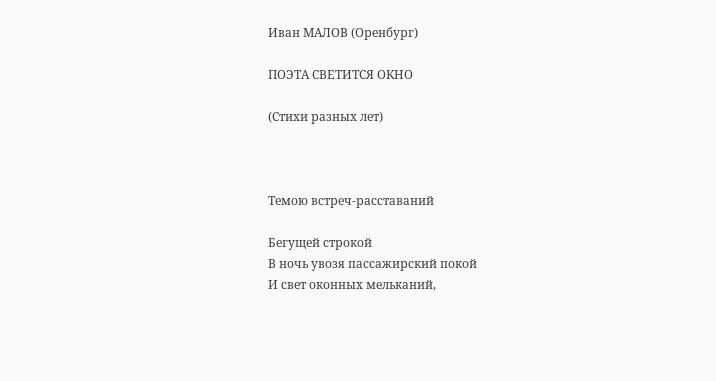Иван МАЛОВ (Оренбург)

ПОЭТА СВЕТИТСЯ ОКНО

(Стихи разных лет)



Темою встреч-расставаний

Бегущей строкой
В ночь увозя пассажирский покой
И свет оконных мельканий,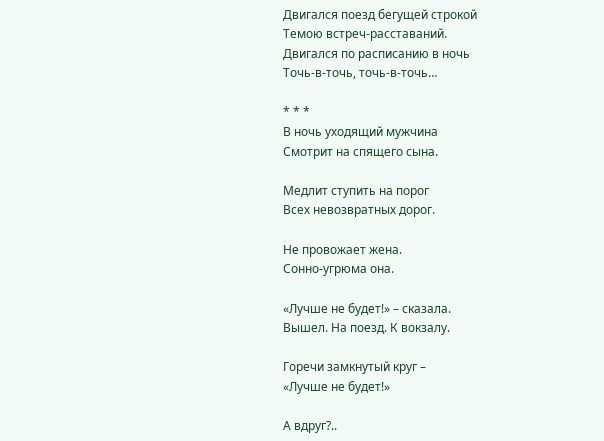Двигался поезд бегущей строкой
Темою встреч-расставаний.
Двигался по расписанию в ночь
Точь-в-точь, точь-в-точь…

* * *
В ночь уходящий мужчина
Смотрит на спящего сына.

Медлит ступить на порог
Всех невозвратных дорог.

Не провожает жена.
Сонно-угрюма она.

«Лучше не будет!» – сказала.
Вышел. На поезд. К вокзалу.

Горечи замкнутый круг –
«Лучше не будет!»

А вдруг?..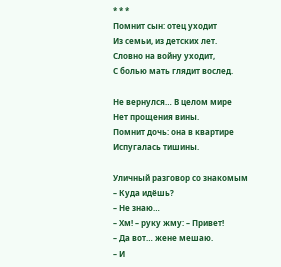* * *
Помнит сын: отец уходит
Из семьи, из детских лет.
Словно на войну уходит,
С болью мать глядит вослед.

Не вернулся… В целом мире
Нет прощения вины.
Помнит дочь: она в квартире
Испугалась тишины.

Уличный разговор со знакомым
– Куда идёшь?
– Не знаю…
– Хм! – руку жму: – Привет!
– Да вот… жене мешаю.
– И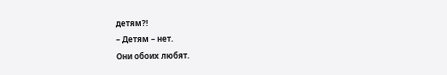детям?!
– Детям – нет.
Они обоих любят.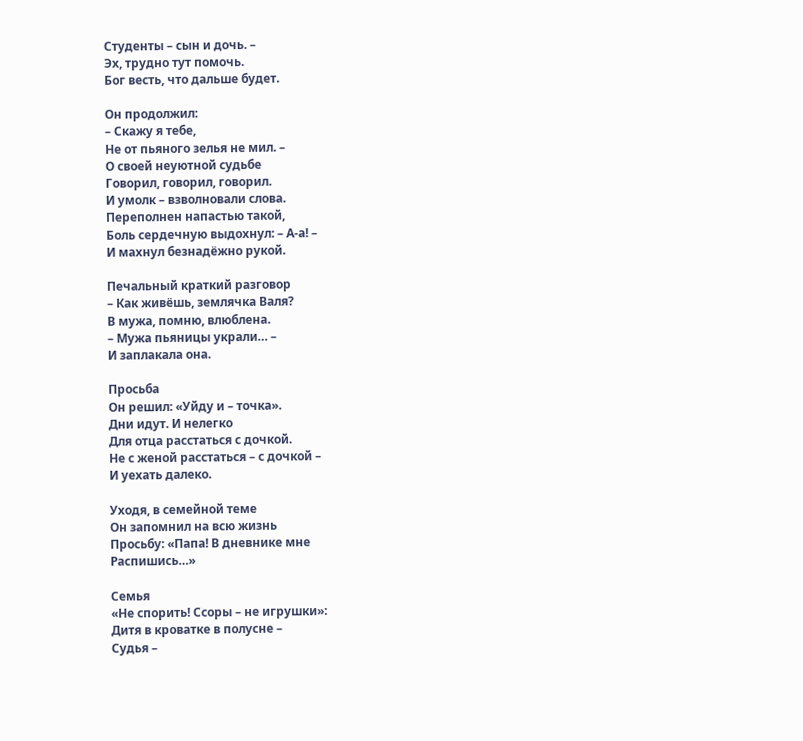Студенты – сын и дочь. –
Эх, трудно тут помочь.
Бог весть, что дальше будет.

Он продолжил:
– Скажу я тебе,
Не от пьяного зелья не мил. –
О своей неуютной судьбе
Говорил, говорил, говорил.
И умолк – взволновали слова.
Переполнен напастью такой,
Боль сердечную выдохнул: – А-а! –
И махнул безнадёжно рукой.

Печальный краткий разговор
– Как живёшь, землячка Валя?
В мужа, помню, влюблена.
– Мужа пьяницы украли… –
И заплакала она.

Просьба
Он решил: «Уйду и – точка».
Дни идут. И нелегко
Для отца расстаться с дочкой.
Не с женой расстаться – с дочкой –
И уехать далеко.

Уходя, в семейной теме
Он запомнил на всю жизнь
Просьбу: «Папа! В дневнике мне
Распишись…»

Семья
«Не спорить! Ссоры – не игрушки»:
Дитя в кроватке в полусне –
Судья –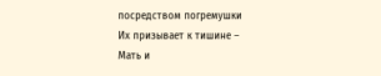посредством погремушки
Их призывает к тишине –
Мать и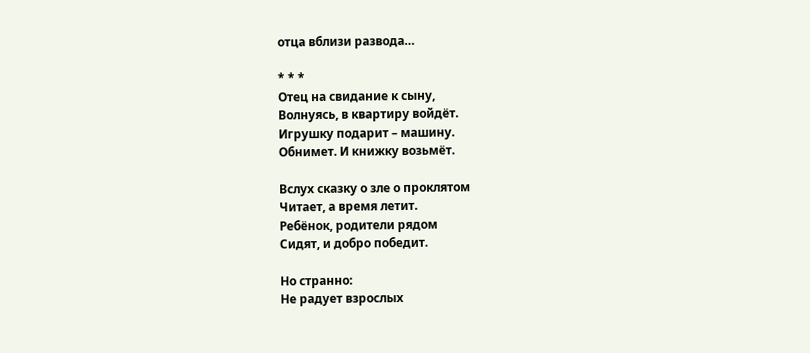отца вблизи развода…

* * *
Отец на свидание к сыну,
Волнуясь, в квартиру войдёт.
Игрушку подарит – машину.
Обнимет. И книжку возьмёт.

Вслух сказку о зле о проклятом
Читает, а время летит.
Ребёнок, родители рядом
Сидят, и добро победит.

Но странно:
Не радует взрослых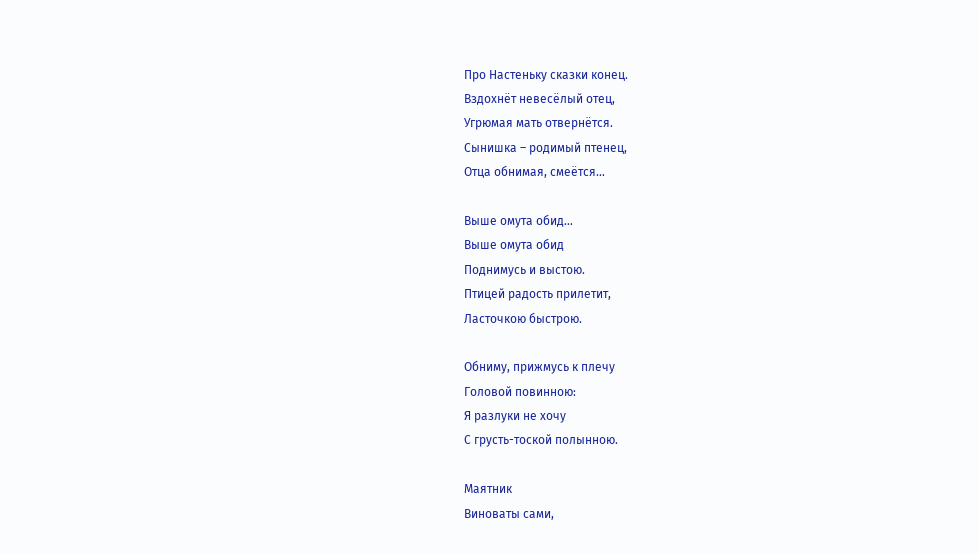Про Настеньку сказки конец.
Вздохнёт невесёлый отец,
Угрюмая мать отвернётся.
Сынишка – родимый птенец,
Отца обнимая, смеётся…

Выше омута обид…
Выше омута обид
Поднимусь и выстою.
Птицей радость прилетит,
Ласточкою быстрою.

Обниму, прижмусь к плечу
Головой повинною:
Я разлуки не хочу
С грусть-тоской полынною.

Маятник
Виноваты сами,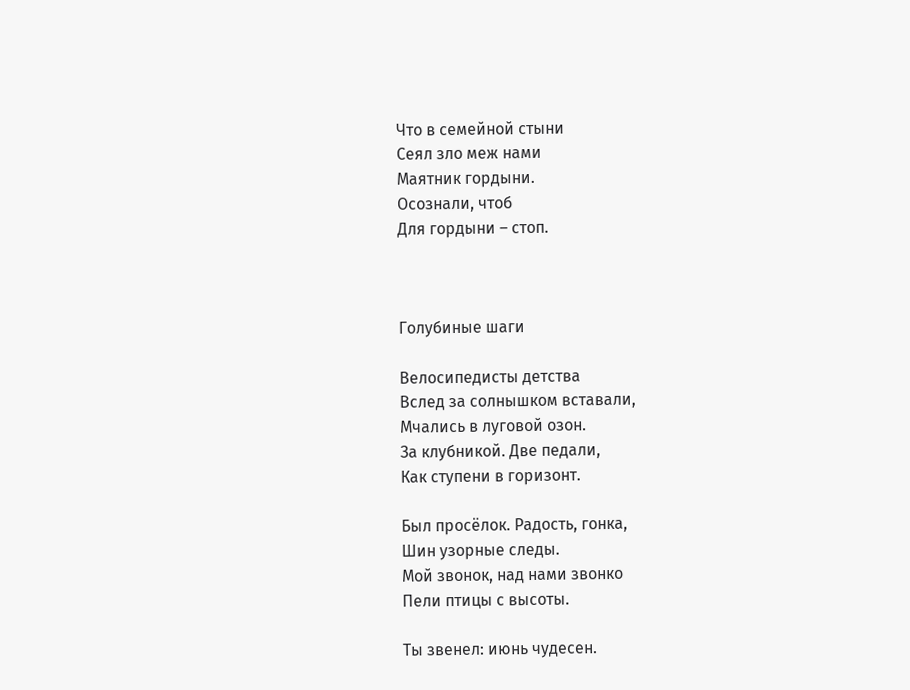Что в семейной стыни
Сеял зло меж нами
Маятник гордыни.
Осознали, чтоб
Для гордыни – стоп.



Голубиные шаги

Велосипедисты детства
Вслед за солнышком вставали,
Мчались в луговой озон.
За клубникой. Две педали,
Как ступени в горизонт.

Был просёлок. Радость, гонка,
Шин узорные следы.
Мой звонок, над нами звонко
Пели птицы с высоты.

Ты звенел: июнь чудесен.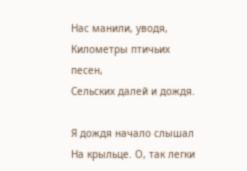Нас манили, уводя,
Километры птичьих песен,
Сельских далей и дождя.

Я дождя начало слышал
На крыльце. О, так легки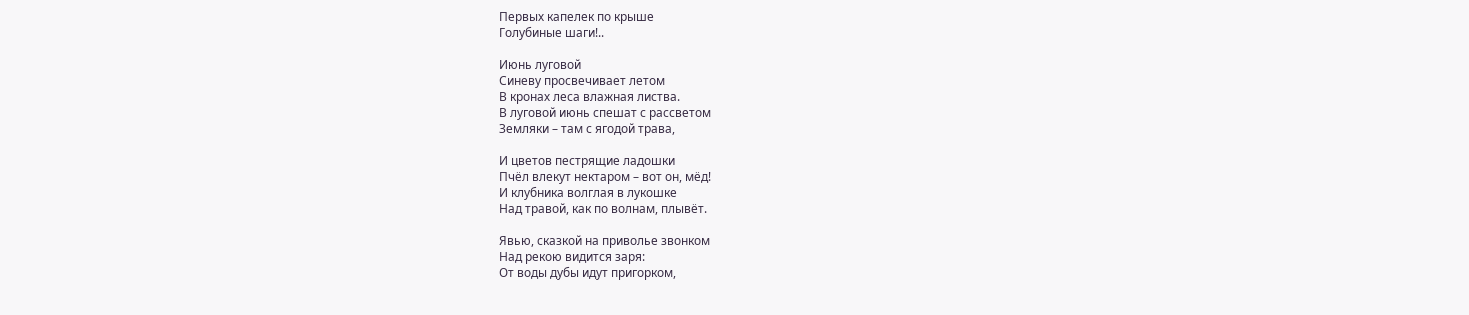Первых капелек по крыше
Голубиные шаги!..

Июнь луговой
Синеву просвечивает летом
В кронах леса влажная листва.
В луговой июнь спешат с рассветом
Земляки – там с ягодой трава,

И цветов пестрящие ладошки
Пчёл влекут нектаром – вот он, мёд!
И клубника волглая в лукошке
Над травой, как по волнам, плывёт.

Явью, сказкой на приволье звонком
Над рекою видится заря:
От воды дубы идут пригорком,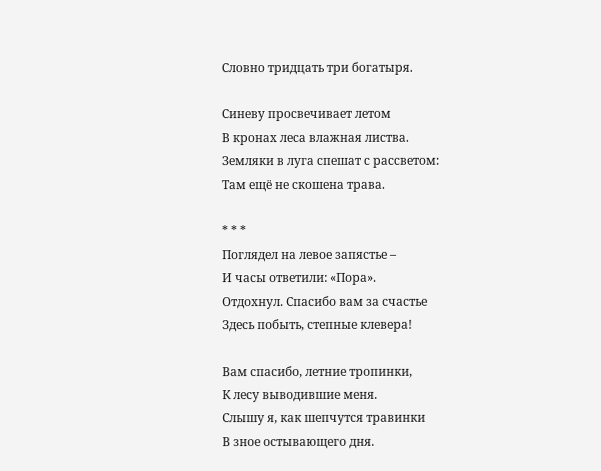Словно тридцать три богатыря.

Синеву просвечивает летом
В кронах леса влажная листва.
Земляки в луга спешат с рассветом:
Там ещё не скошена трава.

* * *
Поглядел на левое запястье –
И часы ответили: «Пора».
Отдохнул. Спасибо вам за счастье
Здесь побыть, степные клевера!

Вам спасибо, летние тропинки,
К лесу выводившие меня.
Слышу я, как шепчутся травинки
В зное остывающего дня.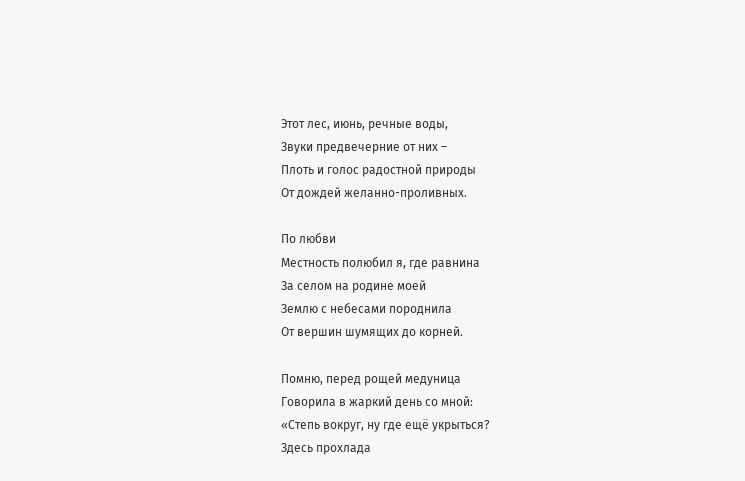Этот лес, июнь, речные воды,
Звуки предвечерние от них –
Плоть и голос радостной природы
От дождей желанно-проливных.

По любви
Местность полюбил я, где равнина
За селом на родине моей
Землю с небесами породнила
От вершин шумящих до корней.

Помню, перед рощей медуница
Говорила в жаркий день со мной:
«Степь вокруг, ну где ещё укрыться?
Здесь прохлада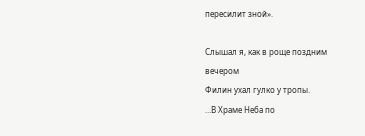пересилит зной».

Слышал я, как в роще поздним вечером
Филин ухал гулко у тропы.
…В Храме Неба по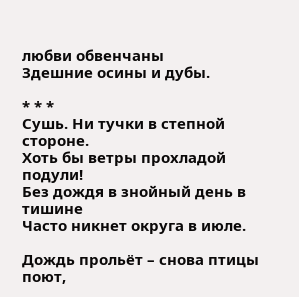любви обвенчаны
Здешние осины и дубы.

* * *
Сушь. Ни тучки в степной стороне.
Хоть бы ветры прохладой подули!
Без дождя в знойный день в тишине
Часто никнет округа в июле.

Дождь прольёт – снова птицы поют,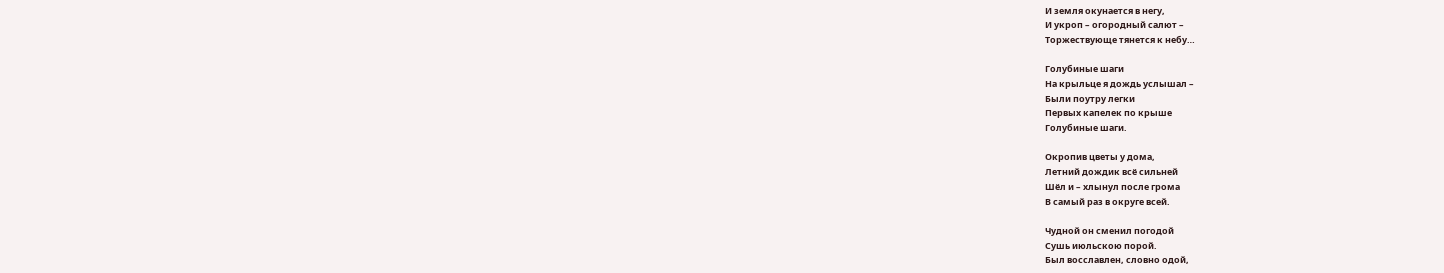И земля окунается в негу,
И укроп – огородный салют –
Торжествующе тянется к небу…

Голубиные шаги
На крыльце я дождь услышал –
Были поутру легки
Первых капелек по крыше
Голубиные шаги.

Окропив цветы у дома,
Летний дождик всё сильней
Шёл и – хлынул после грома
В самый раз в округе всей.

Чудной он сменил погодой
Сушь июльскою порой.
Был восславлен, словно одой,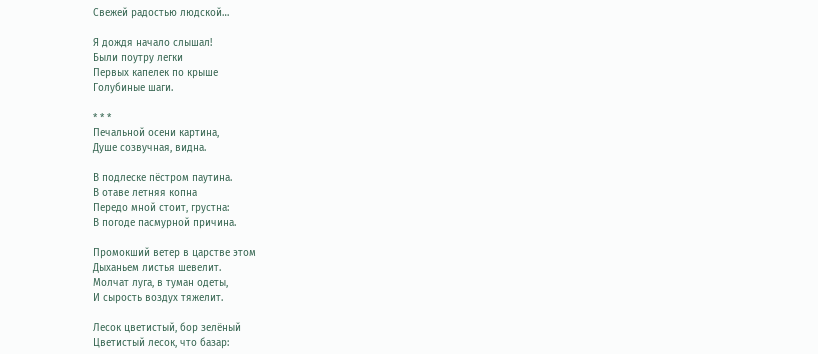Свежей радостью людской…

Я дождя начало слышал!
Были поутру легки
Первых капелек по крыше
Голубиные шаги.

* * *
Печальной осени картина,
Душе созвучная, видна.

В подлеске пёстром паутина.
В отаве летняя копна
Передо мной стоит, грустна:
В погоде пасмурной причина.

Промокший ветер в царстве этом
Дыханьем листья шевелит.
Молчат луга, в туман одеты,
И сырость воздух тяжелит.

Лесок цветистый, бор зелёный
Цветистый лесок, что базар: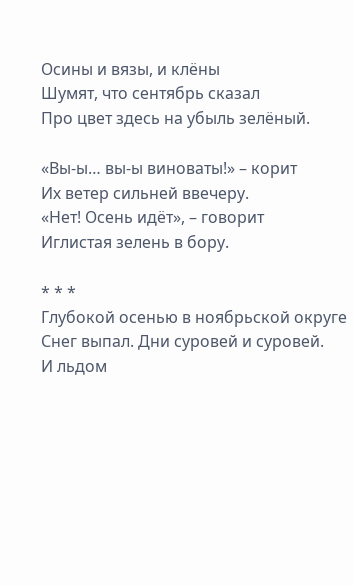Осины и вязы, и клёны
Шумят, что сентябрь сказал
Про цвет здесь на убыль зелёный.

«Вы-ы… вы-ы виноваты!» – корит
Их ветер сильней ввечеру.
«Нет! Осень идёт», – говорит
Иглистая зелень в бору.

* * *
Глубокой осенью в ноябрьской округе
Снег выпал. Дни суровей и суровей.
И льдом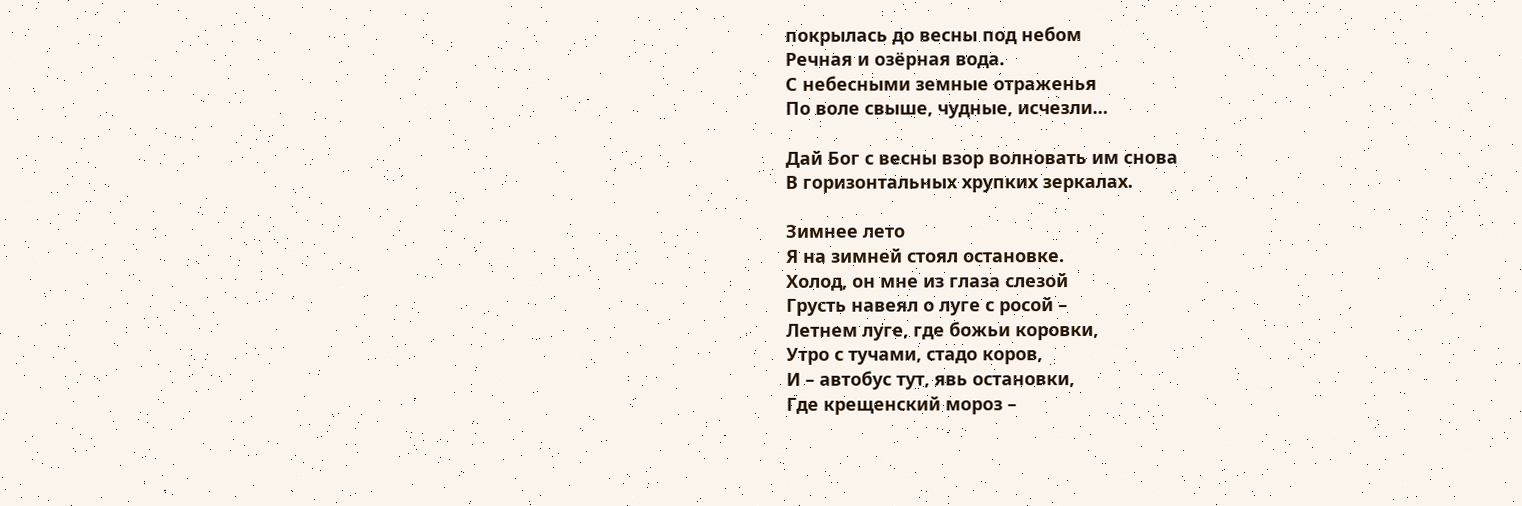покрылась до весны под небом
Речная и озёрная вода.
С небесными земные отраженья
По воле свыше, чудные, исчезли…

Дай Бог с весны взор волновать им снова
В горизонтальных хрупких зеркалах.

Зимнее лето
Я на зимней стоял остановке.
Холод, он мне из глаза слезой
Грусть навеял о луге с росой –
Летнем луге, где божьи коровки,
Утро с тучами, стадо коров,
И – автобус тут, явь остановки,
Где крещенский мороз –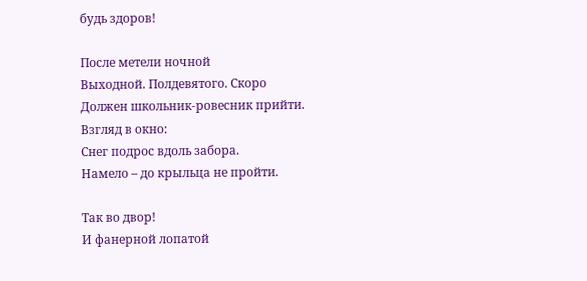будь здоров!

После метели ночной
Выходной. Полдевятого. Скоро
Должен школьник-ровесник прийти.
Взгляд в окно:
Снег подрос вдоль забора.
Намело – до крыльца не пройти.

Так во двор!
И фанерной лопатой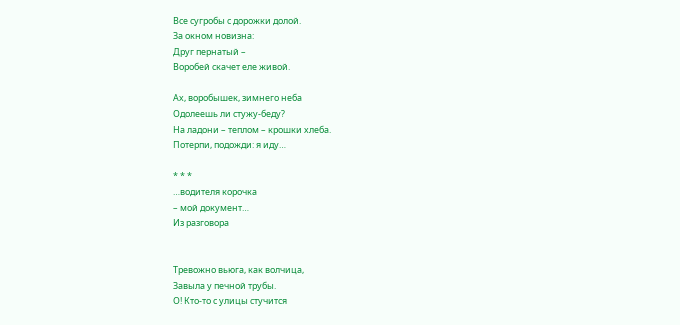Все сугробы с дорожки долой.
За окном новизна:
Друг пернатый –
Воробей скачет еле живой.

Ах, воробышек, зимнего неба
Одолеешь ли стужу-беду?
На ладони – теплом – крошки хлеба.
Потерпи, подожди: я иду…

* * *
…водителя корочка
– мой документ…
Из разговора


Тревожно вьюга, как волчица,
Завыла у печной трубы.
О! Кто-то с улицы стучится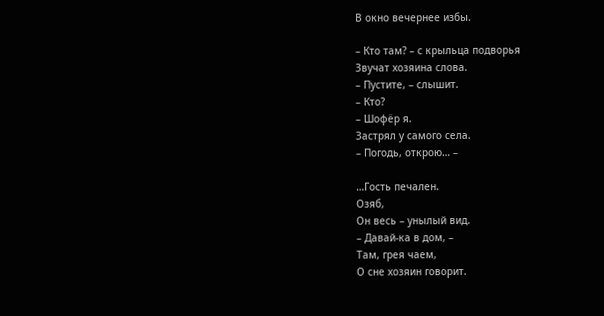В окно вечернее избы.

– Кто там? – с крыльца подворья
Звучат хозяина слова.
– Пустите, – слышит.
– Кто?
– Шофёр я.
Застрял у самого села.
– Погодь, открою… –

…Гость печален.
Озяб,
Он весь – унылый вид.
– Давай-ка в дом, –
Там, грея чаем,
О сне хозяин говорит.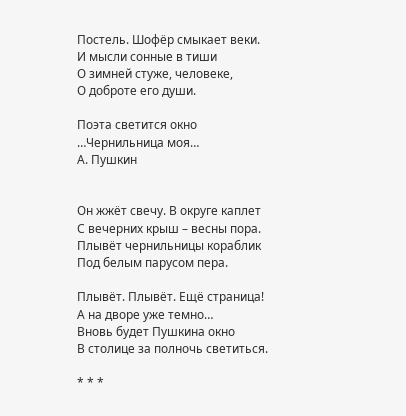Постель. Шофёр смыкает веки.
И мысли сонные в тиши
О зимней стуже, человеке,
О доброте его души.

Поэта светится окно
…Чернильница моя…
А. Пушкин


Он жжёт свечу. В округе каплет
С вечерних крыш – весны пора.
Плывёт чернильницы кораблик
Под белым парусом пера.

Плывёт. Плывёт. Ещё страница!
А на дворе уже темно…
Вновь будет Пушкина окно
В столице за полночь светиться.

* * *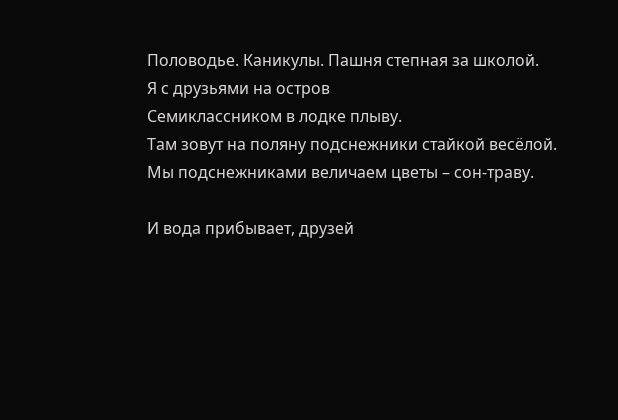Половодье. Каникулы. Пашня степная за школой.
Я с друзьями на остров
Семиклассником в лодке плыву.
Там зовут на поляну подснежники стайкой весёлой.
Мы подснежниками величаем цветы – сон-траву.

И вода прибывает, друзей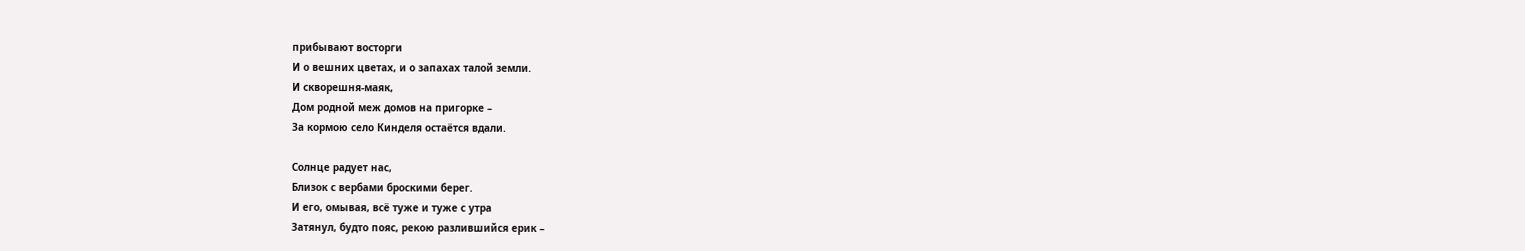прибывают восторги
И о вешних цветах, и о запахах талой земли.
И скворешня-маяк,
Дом родной меж домов на пригорке –
За кормою село Кинделя остаётся вдали.

Солнце радует нас,
Близок с вербами броскими берег.
И его, омывая, всё туже и туже с утра
Затянул, будто пояс, рекою разлившийся ерик –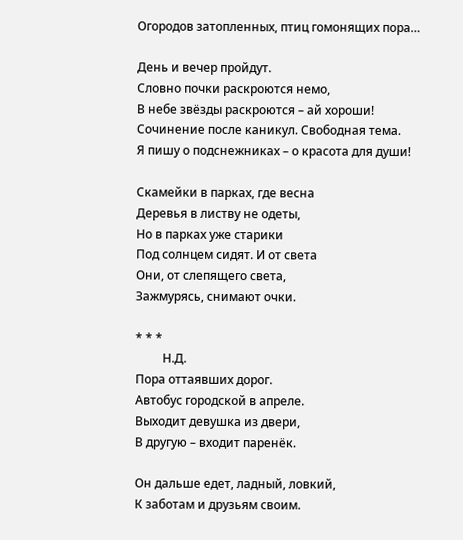Огородов затопленных, птиц гомонящих пора…

День и вечер пройдут.
Словно почки раскроются немо,
В небе звёзды раскроются – ай хороши!
Сочинение после каникул. Свободная тема.
Я пишу о подснежниках – о красота для души!

Скамейки в парках, где весна
Деревья в листву не одеты,
Но в парках уже старики
Под солнцем сидят. И от света
Они, от слепящего света,
Зажмурясь, снимают очки.

* * *
         Н.Д.
Пора оттаявших дорог.
Автобус городской в апреле.
Выходит девушка из двери,
В другую – входит паренёк.

Он дальше едет, ладный, ловкий,
К заботам и друзьям своим.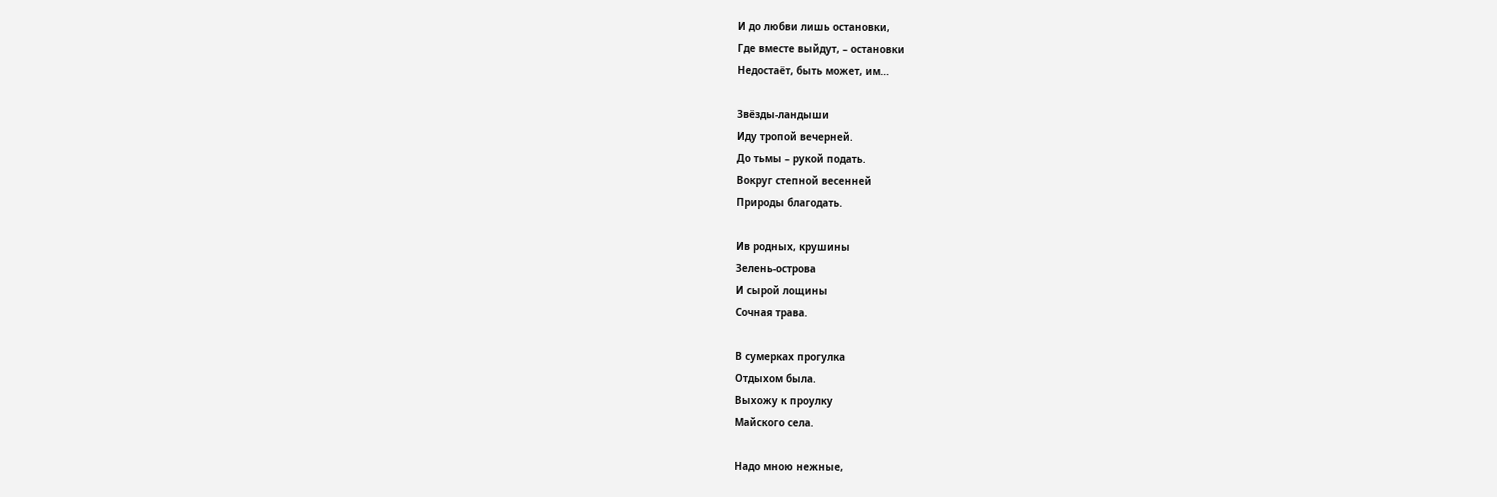И до любви лишь остановки,
Где вместе выйдут, – остановки
Недостаёт, быть может, им…

Звёзды-ландыши
Иду тропой вечерней.
До тьмы – рукой подать.
Вокруг степной весенней
Природы благодать.

Ив родных, крушины
Зелень-острова
И сырой лощины
Сочная трава.

В сумерках прогулка
Отдыхом была.
Выхожу к проулку
Майского села.

Надо мною нежные,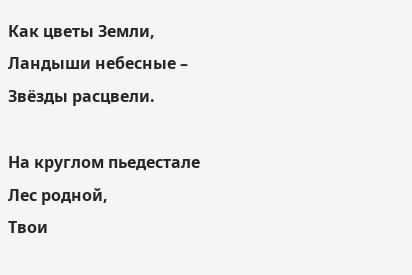Как цветы Земли,
Ландыши небесные –
Звёзды расцвели.

На круглом пьедестале
Лес родной,
Твои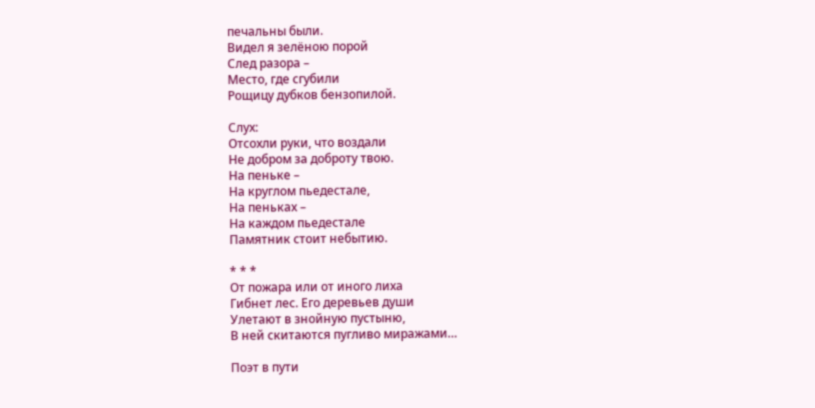печальны были.
Видел я зелёною порой
След разора –
Место, где сгубили
Рощицу дубков бензопилой.

Слух:
Отсохли руки, что воздали
Не добром за доброту твою.
На пеньке –
На круглом пьедестале,
На пеньках –
На каждом пьедестале
Памятник стоит небытию.

* * *
От пожара или от иного лиха
Гибнет лес. Его деревьев души
Улетают в знойную пустыню,
В ней скитаются пугливо миражами…

Поэт в пути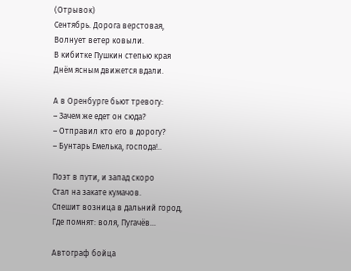(Отрывок)
Сентябрь. Дорога верстовая,
Волнует ветер ковыли.
В кибитке Пушкин степью края
Днём ясным движется вдали.

А в Оренбурге бьют тревогу:
– Зачем же едет он сюда?
– Отправил кто его в дорогу?
– Бунтарь Емелька, господа!..

Поэт в пути, и запад скоро
Стал на закате кумачов.
Спешит возница в дальний город,
Где помнят: воля, Пугачёв…

Автограф бойца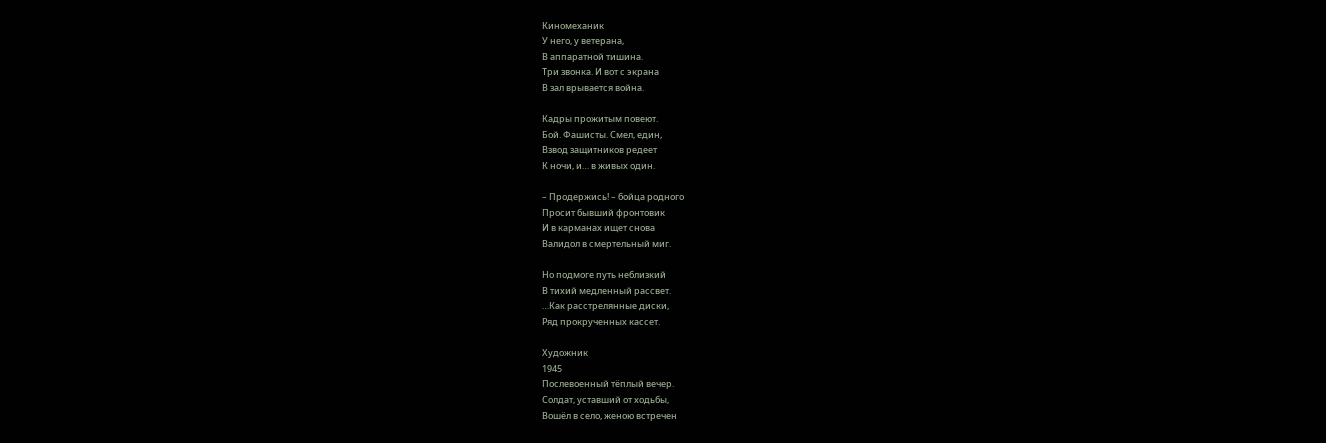Киномеханик
У него, у ветерана,
В аппаратной тишина.
Три звонка. И вот с экрана
В зал врывается война.

Кадры прожитым повеют.
Бой. Фашисты. Смел, един,
Взвод защитников редеет
К ночи, и… в живых один.

– Продержись! – бойца родного
Просит бывший фронтовик
И в карманах ищет снова
Валидол в смертельный миг.

Но подмоге путь неблизкий
В тихий медленный рассвет.
…Как расстрелянные диски,
Ряд прокрученных кассет.

Художник
1945
Послевоенный тёплый вечер.
Солдат, уставший от ходьбы,
Вошёл в село, женою встречен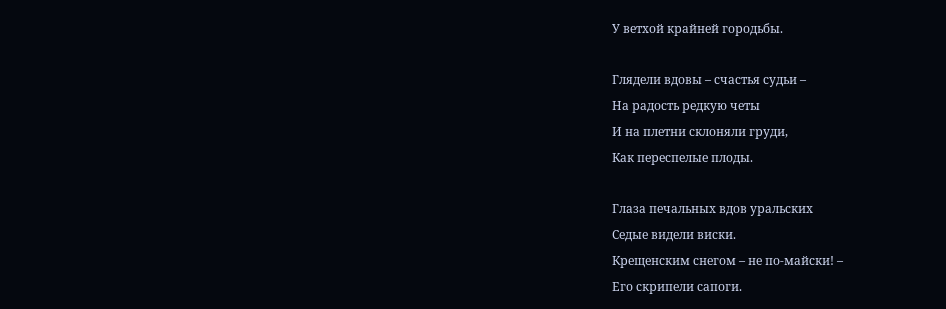У ветхой крайней городьбы.

Глядели вдовы – счастья судьи –
На радость редкую четы
И на плетни склоняли груди,
Как переспелые плоды.

Глаза печальных вдов уральских
Седые видели виски.
Крещенским снегом – не по-майски! –
Его скрипели сапоги.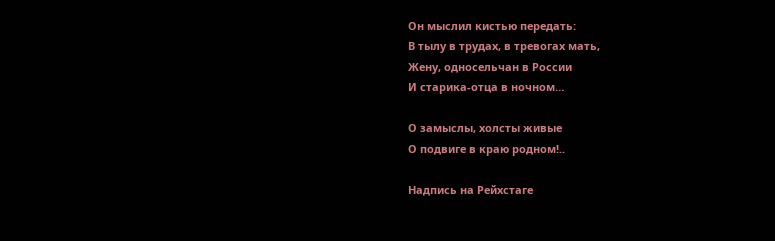Он мыслил кистью передать:
В тылу в трудах, в тревогах мать,
Жену, односельчан в России
И старика-отца в ночном…

О замыслы, холсты живые
О подвиге в краю родном!..

Надпись на Рейхстаге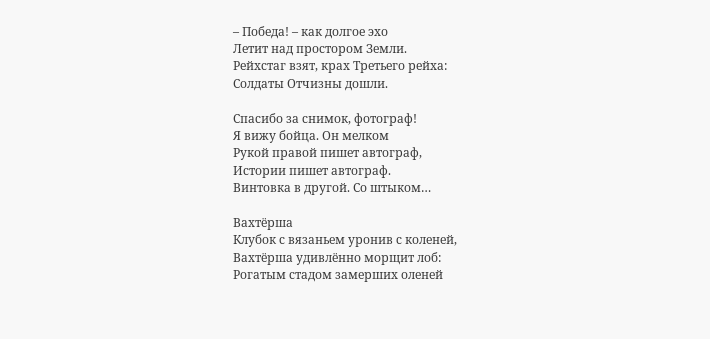– Победа! – как долгое эхо
Летит над простором Земли.
Рейхстаг взят, крах Третьего рейха:
Солдаты Отчизны дошли.

Спасибо за снимок, фотограф!
Я вижу бойца. Он мелком
Рукой правой пишет автограф,
Истории пишет автограф.
Винтовка в другой. Со штыком…

Вахтёрша
Клубок с вязаньем уронив с коленей,
Вахтёрша удивлённо морщит лоб:
Рогатым стадом замерших оленей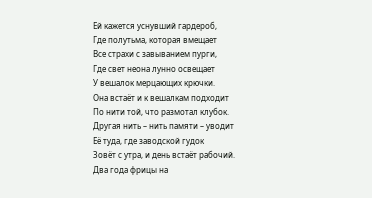Ей кажется уснувший гардероб,
Где полутьма, которая вмещает
Все страхи с завыванием пурги,
Где свет неона лунно освещает
У вешалок мерцающих крючки.
Она встаёт и к вешалкам подходит
По нити той, что размотал клубок.
Другая нить – нить памяти – уводит
Её туда, где заводской гудок
Зовёт с утра, и день встаёт рабочий.
Два года фрицы на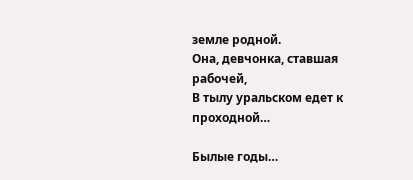земле родной.
Она, девчонка, ставшая рабочей,
В тылу уральском едет к проходной…

Былые годы…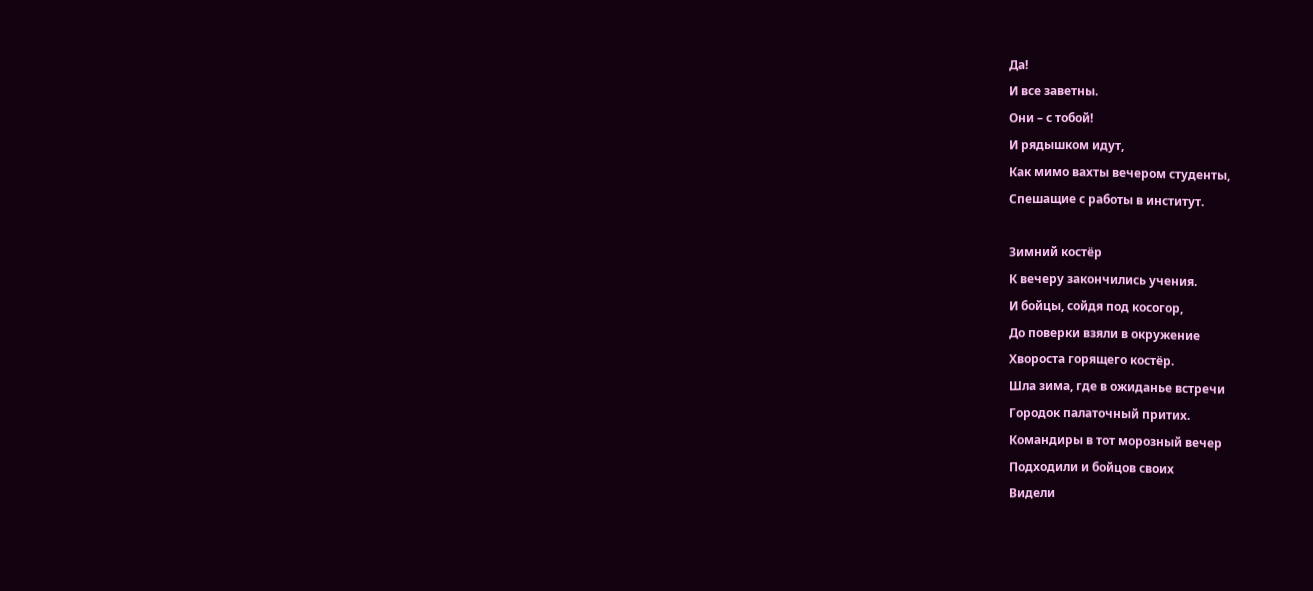Да!
И все заветны.
Они – с тобой!
И рядышком идут,
Как мимо вахты вечером студенты,
Спешащие с работы в институт.

Зимний костёр
К вечеру закончились учения.
И бойцы, сойдя под косогор,
До поверки взяли в окружение
Хвороста горящего костёр.
Шла зима, где в ожиданье встречи
Городок палаточный притих.
Командиры в тот морозный вечер
Подходили и бойцов своих
Видели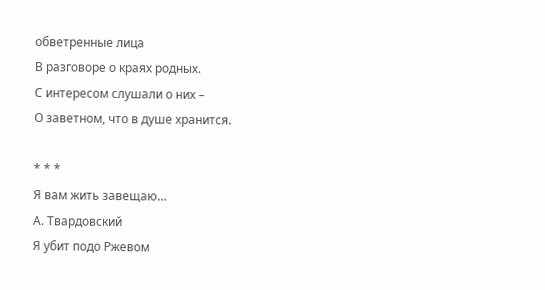обветренные лица
В разговоре о краях родных.
С интересом слушали о них –
О заветном, что в душе хранится.

* * *
Я вам жить завещаю…
А. Твардовский
Я убит подо Ржевом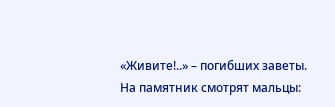«Живите!..» – погибших заветы.
На памятник смотрят мальцы: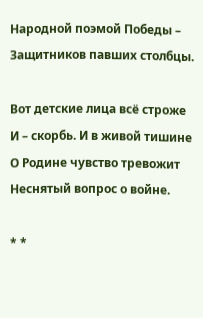Народной поэмой Победы –
Защитников павших столбцы.

Вот детские лица всё строже
И – скорбь. И в живой тишине
О Родине чувство тревожит
Неснятый вопрос о войне.

* *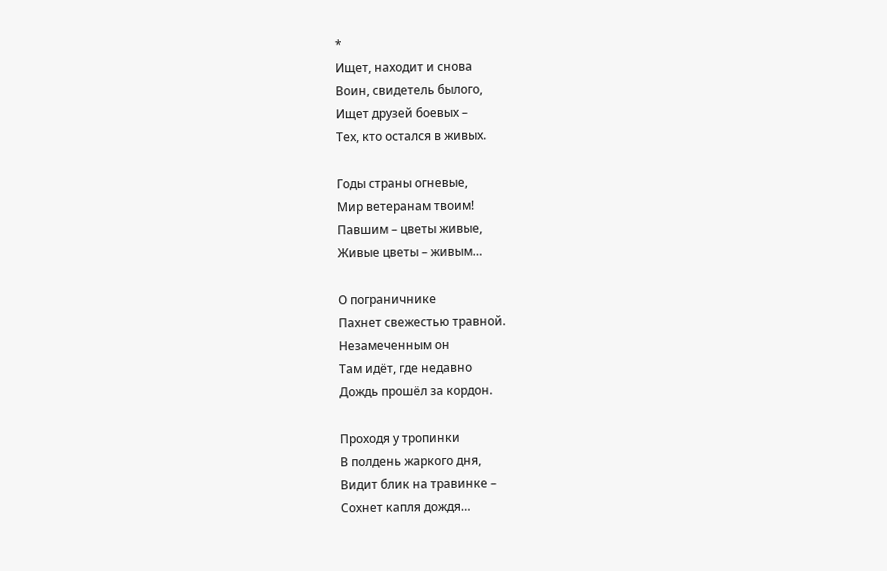*
Ищет, находит и снова
Воин, свидетель былого,
Ищет друзей боевых –
Тех, кто остался в живых.

Годы страны огневые,
Мир ветеранам твоим!
Павшим – цветы живые,
Живые цветы – живым…

О пограничнике
Пахнет свежестью травной.
Незамеченным он
Там идёт, где недавно
Дождь прошёл за кордон.

Проходя у тропинки
В полдень жаркого дня,
Видит блик на травинке –
Сохнет капля дождя…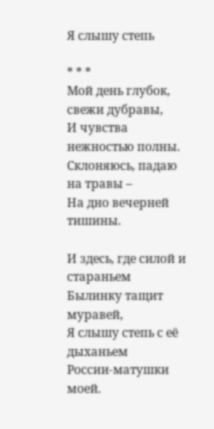Я слышу степь

* * *
Мой день глубок, свежи дубравы,
И чувства нежностью полны.
Склоняюсь, падаю на травы –
На дно вечерней тишины.

И здесь, где силой и стараньем
Былинку тащит муравей,
Я слышу степь с её дыханьем
России-матушки моей.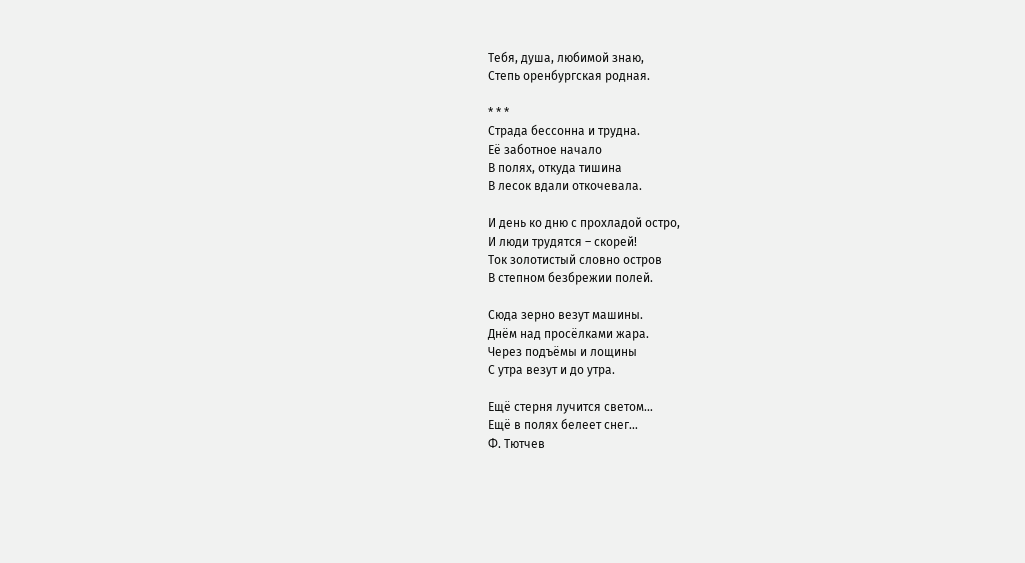Тебя, душа, любимой знаю,
Степь оренбургская родная.

* * *
Страда бессонна и трудна.
Её заботное начало
В полях, откуда тишина
В лесок вдали откочевала.

И день ко дню с прохладой остро,
И люди трудятся – скорей!
Ток золотистый словно остров
В степном безбрежии полей.

Сюда зерно везут машины.
Днём над просёлками жара.
Через подъёмы и лощины
С утра везут и до утра.

Ещё стерня лучится светом…
Ещё в полях белеет снег…
Ф. Тютчев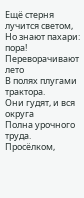Ещё стерня лучится светом,
Но знают пахари: пора!
Переворачивают лето
В полях плугами трактора.
Они гудят, и вся округа
Полна урочного труда.
Просёлком,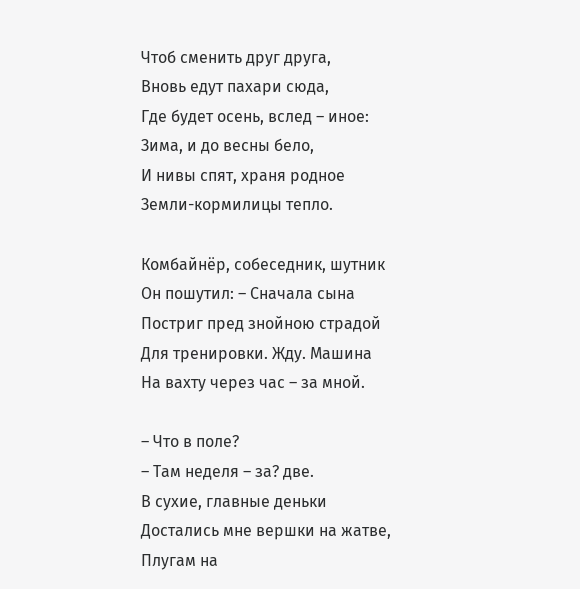Чтоб сменить друг друга,
Вновь едут пахари сюда,
Где будет осень, вслед – иное:
Зима, и до весны бело,
И нивы спят, храня родное
Земли-кормилицы тепло.

Комбайнёр, собеседник, шутник
Он пошутил: – Сначала сына
Постриг пред знойною страдой
Для тренировки. Жду. Машина
На вахту через час – за мной.

– Что в поле?
– Там неделя – за? две.
В сухие, главные деньки
Достались мне вершки на жатве,
Плугам на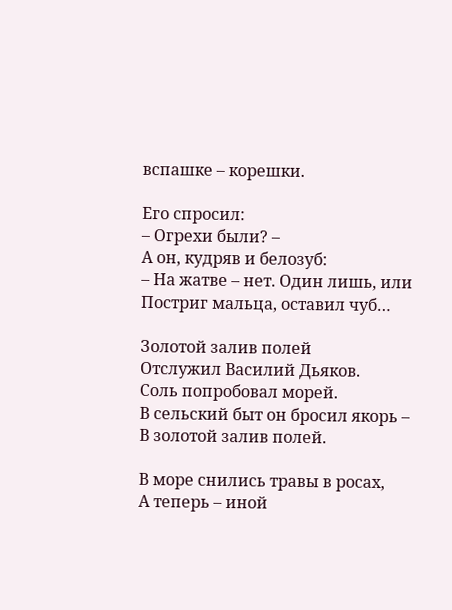вспашке – корешки.

Его спросил:
– Огрехи были? –
А он, кудряв и белозуб:
– На жатве – нет. Один лишь, или
Постриг мальца, оставил чуб…

Золотой залив полей
Отслужил Василий Дьяков.
Соль попробовал морей.
В сельский быт он бросил якорь –
В золотой залив полей.

В море снились травы в росах,
А теперь – иной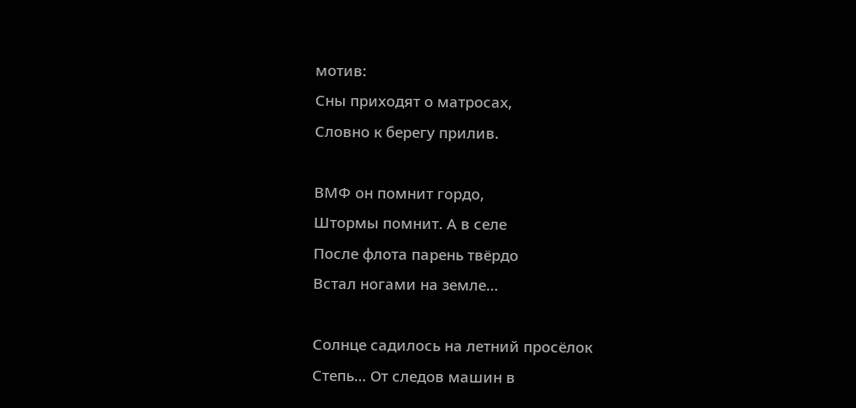мотив:
Сны приходят о матросах,
Словно к берегу прилив.

ВМФ он помнит гордо,
Штормы помнит. А в селе
После флота парень твёрдо
Встал ногами на земле…

Солнце садилось на летний просёлок
Степь… От следов машин в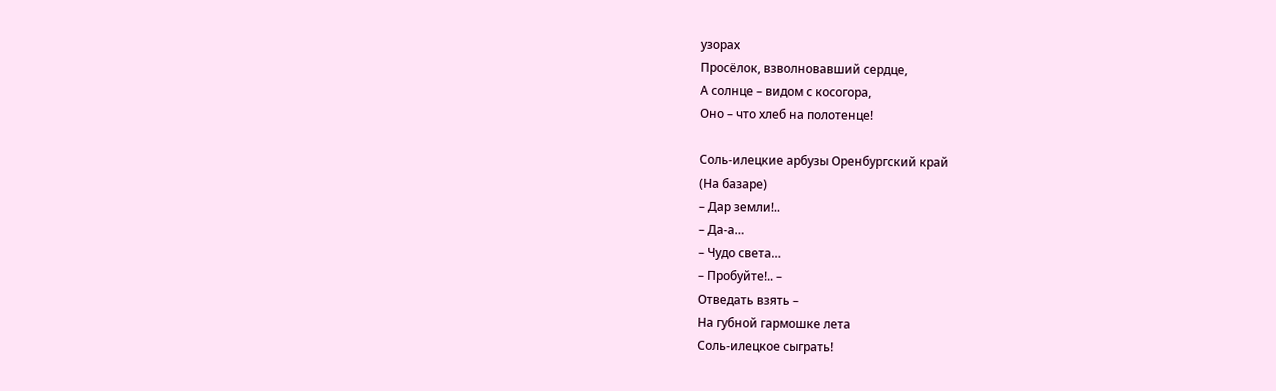узорах
Просёлок, взволновавший сердце,
А солнце – видом с косогора,
Оно – что хлеб на полотенце!

Соль-илецкие арбузы Оренбургский край
(На базаре)
– Дар земли!..
– Да-а…
– Чудо света…
– Пробуйте!.. –
Отведать взять –
На губной гармошке лета
Соль-илецкое сыграть!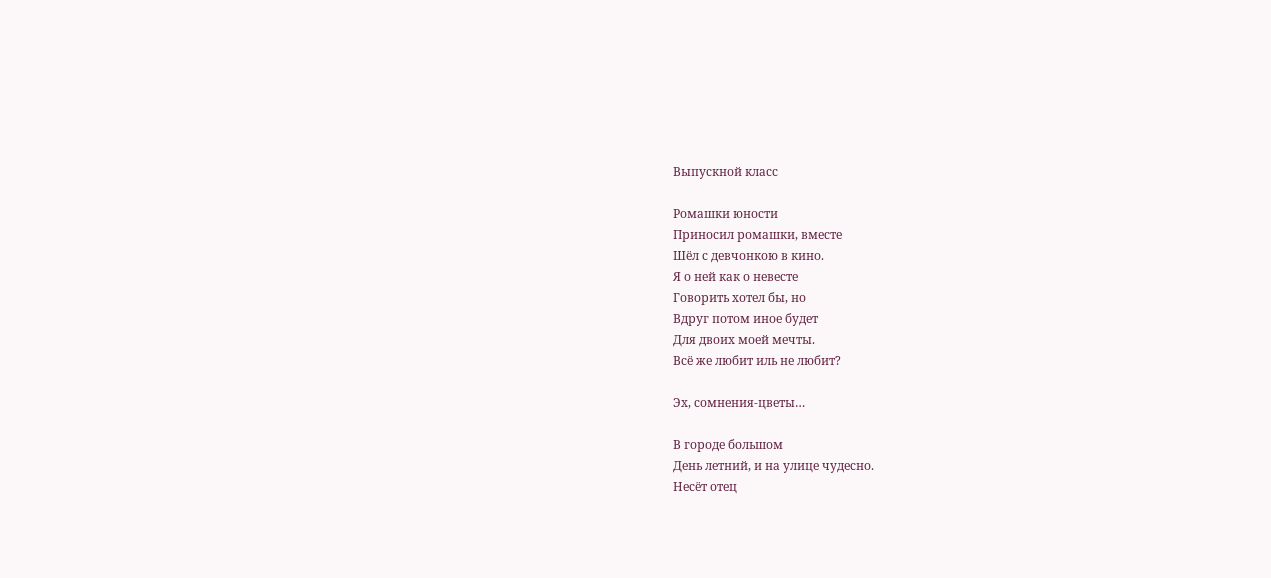Выпускной класс

Ромашки юности
Приносил ромашки, вместе
Шёл с девчонкою в кино.
Я о ней как о невесте
Говорить хотел бы, но
Вдруг потом иное будет
Для двоих моей мечты.
Всё же любит иль не любит?

Эх, сомнения-цветы…

В городе большом
День летний, и на улице чудесно.
Несёт отец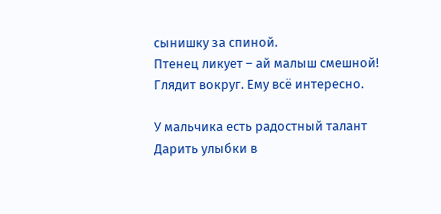сынишку за спиной.
Птенец ликует – ай малыш смешной!
Глядит вокруг. Ему всё интересно.

У мальчика есть радостный талант
Дарить улыбки в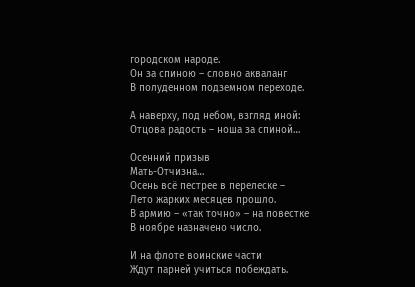городском народе.
Он за спиною – словно акваланг
В полуденном подземном переходе.

А наверху, под небом, взгляд иной:
Отцова радость – ноша за спиной…

Осенний призыв
Мать-Отчизна…
Осень всё пестрее в перелеске –
Лето жарких месяцев прошло.
В армию – «так точно» – на повестке
В ноябре назначено число.

И на флоте воинские части
Ждут парней учиться побеждать.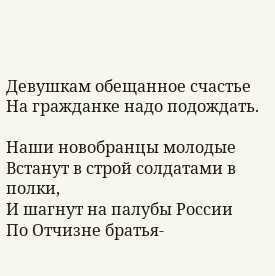Девушкам обещанное счастье
На гражданке надо подождать.

Наши новобранцы молодые
Встанут в строй солдатами в полки,
И шагнут на палубы России
По Отчизне братья-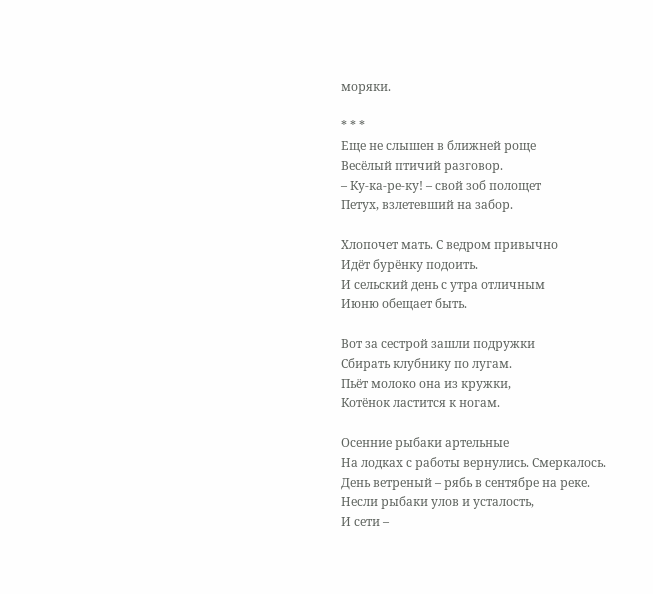моряки.

* * *
Еще не слышен в ближней роще
Весёлый птичий разговор.
– Ку-ка-ре-ку! – свой зоб полощет
Петух, взлетевший на забор.

Хлопочет мать. С ведром привычно
Идёт бурёнку подоить.
И сельский день с утра отличным
Июню обещает быть.

Вот за сестрой зашли подружки
Сбирать клубнику по лугам.
Пьёт молоко она из кружки,
Котёнок ластится к ногам.

Осенние рыбаки артельные
На лодках с работы вернулись. Смеркалось.
День ветреный – рябь в сентябре на реке.
Несли рыбаки улов и усталость,
И сети –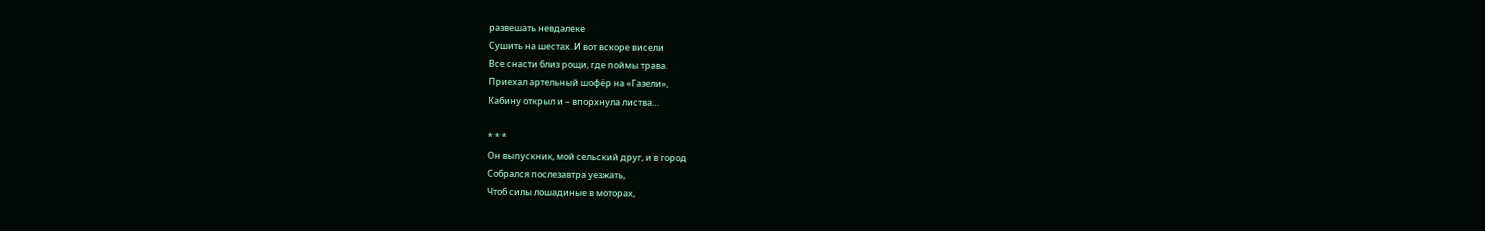развешать невдалеке
Сушить на шестах. И вот вскоре висели
Все снасти близ рощи, где поймы трава.
Приехал артельный шофёр на «Газели»,
Кабину открыл и – впорхнула листва…

* * *
Он выпускник, мой сельский друг, и в город
Собрался послезавтра уезжать,
Чтоб силы лошадиные в моторах,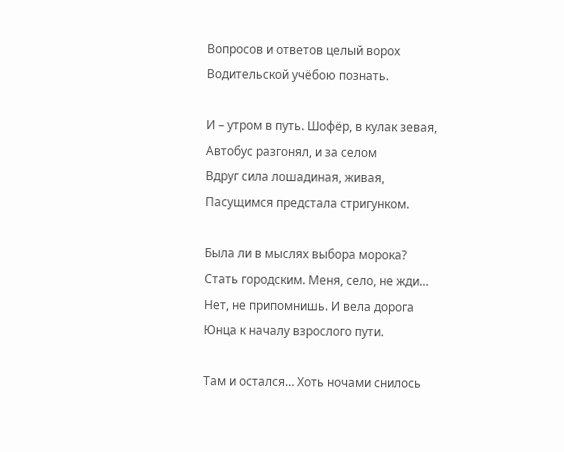Вопросов и ответов целый ворох
Водительской учёбою познать.

И – утром в путь. Шофёр, в кулак зевая,
Автобус разгонял, и за селом
Вдруг сила лошадиная, живая,
Пасущимся предстала стригунком.

Была ли в мыслях выбора морока?
Стать городским. Меня, село, не жди…
Нет, не припомнишь. И вела дорога
Юнца к началу взрослого пути.

Там и остался… Хоть ночами снилось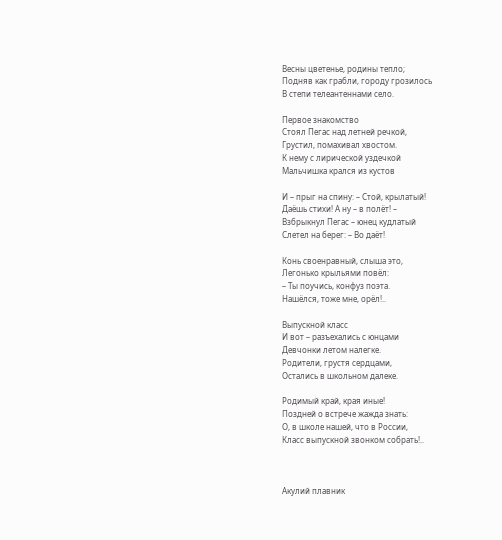Весны цветенье, родины тепло;
Подняв как грабли, городу грозилось
В степи телеантеннами село.

Первое знакомство
Стоял Пегас над летней речкой,
Грустил, помахивал хвостом.
К нему с лирической уздечкой
Мальчишка крался из кустов

И – прыг на спину: – Стой, крылатый!
Даёшь стихи! А ну – в полёт! –
Взбрыкнул Пегас – юнец кудлатый
Слетел на берег: – Во даёт!

Конь своенравный, слыша это,
Легонько крыльями повёл:
– Ты поучись, конфуз поэта.
Нашёлся, тоже мне, орёл!..

Выпускной класс
И вот – разъехались с юнцами
Девчонки летом налегке.
Родители, грустя сердцами,
Остались в школьном далеке.

Родимый край, края иные!
Поздней о встрече жажда знать:
О, в школе нашей, что в России,
Класс выпускной звонком собрать!..



Акулий плавник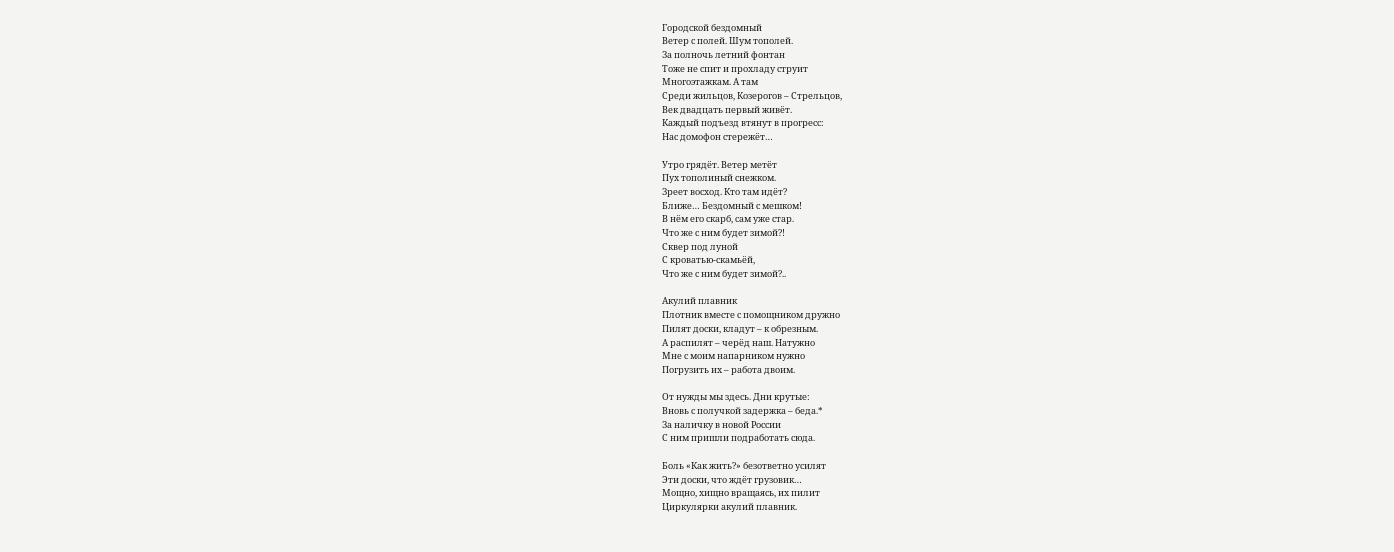Городской бездомный
Ветер с полей. Шум тополей.
За полночь летний фонтан
Тоже не спит и прохладу струит
Многоэтажкам. А там
Среди жильцов, Козерогов – Стрельцов,
Век двадцать первый живёт.
Каждый подъезд втянут в прогресс:
Нас домофон стережёт…

Утро грядёт. Ветер метёт
Пух тополиный снежком.
Зреет восход. Кто там идёт?
Ближе… Бездомный с мешком!
В нём его скарб, сам уже стар.
Что же с ним будет зимой?!
Сквер под луной
С кроватью-скамьёй,
Что же с ним будет зимой?..

Акулий плавник
Плотник вместе с помощником дружно
Пилят доски, кладут – к обрезным.
А распилят – черёд наш. Натужно
Мне с моим напарником нужно
Погрузить их – работа двоим.

От нужды мы здесь. Дни крутые:
Вновь с получкой задержка – беда.*
За наличку в новой России
С ним пришли подработать сюда.

Боль «Как жить?» безответно усилят
Эти доски, что ждёт грузовик…
Мощно, хищно вращаясь, их пилит
Циркулярки акулий плавник.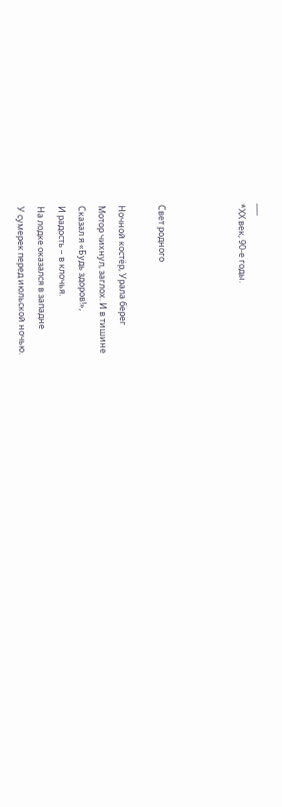___
*ХХ век, 90-е годы.



Свет родного

Ночной костёр, Урала берег
Мотор чихнул, заглох. И в тишине
Сказал я «Будь здоров!»,
И радость – в клочья.
На лодке оказался в западне
У сумерек перед июльской ночью.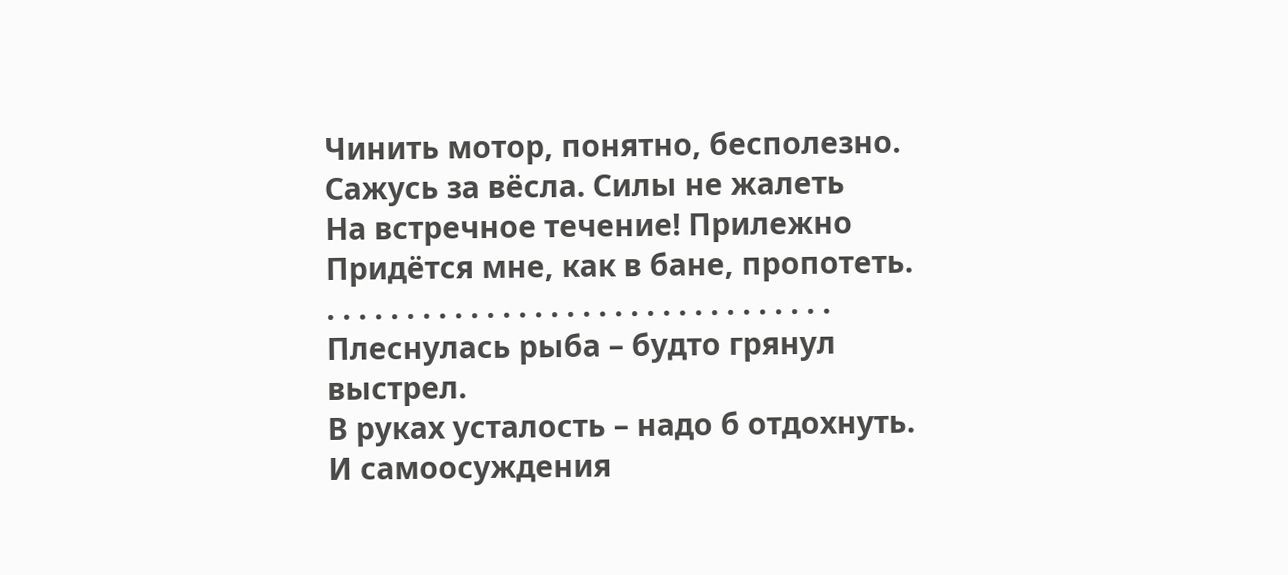Чинить мотор, понятно, бесполезно.
Сажусь за вёсла. Силы не жалеть
На встречное течение! Прилежно
Придётся мне, как в бане, пропотеть.
. . . . . . . . . . . . . . . . . . . . . . . . . . . . . . . .
Плеснулась рыба – будто грянул выстрел.
В руках усталость – надо б отдохнуть.
И самоосуждения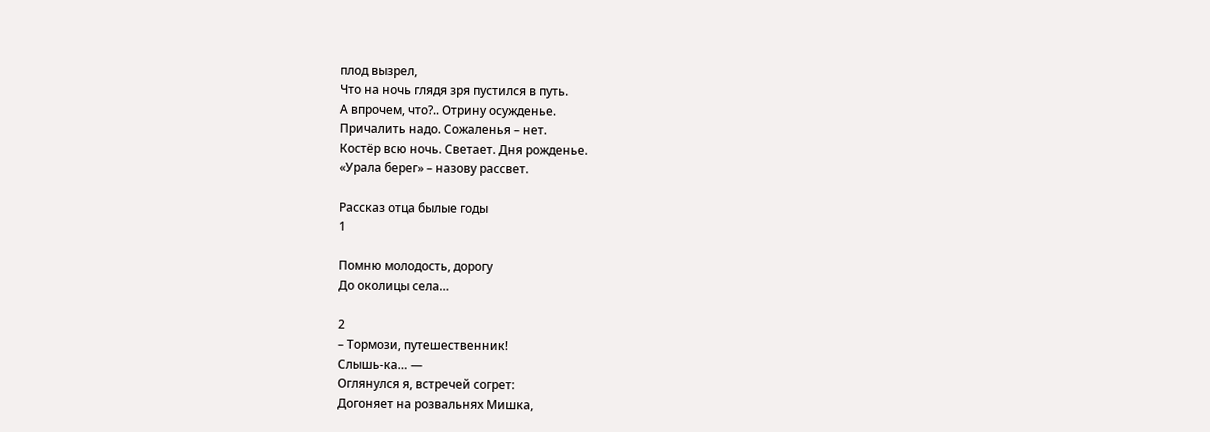плод вызрел,
Что на ночь глядя зря пустился в путь.
А впрочем, что?.. Отрину осужденье.
Причалить надо. Сожаленья – нет.
Костёр всю ночь. Светает. Дня рожденье.
«Урала берег» – назову рассвет.

Рассказ отца былые годы
1

Помню молодость, дорогу
До околицы села…

2
– Тормози, путешественник!
Слышь-ка… —
Оглянулся я, встречей согрет:
Догоняет на розвальнях Мишка,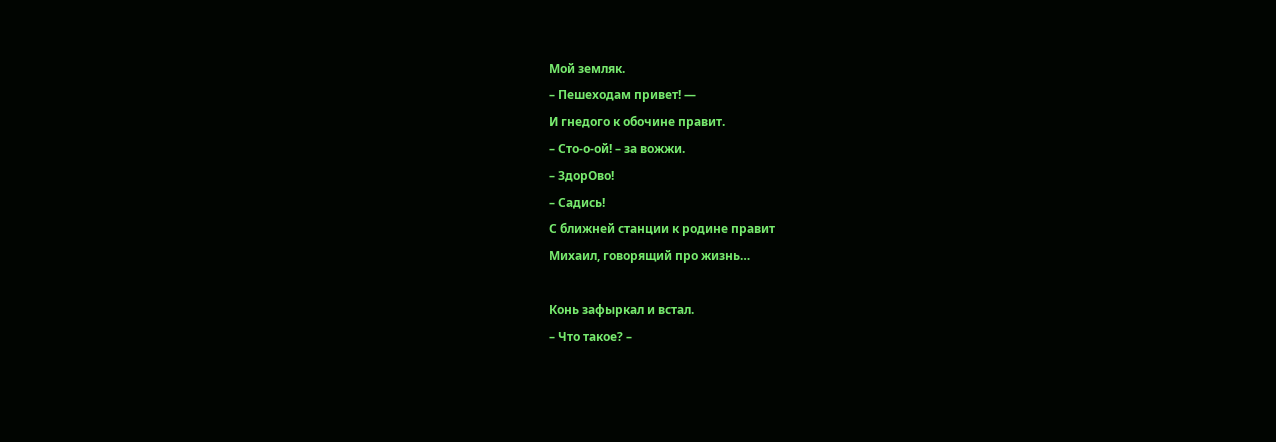Мой земляк.
– Пешеходам привет! —
И гнедого к обочине правит.
– Сто-о-ой! – за вожжи.
– ЗдорОво!
– Садись!
С ближней станции к родине правит
Михаил, говорящий про жизнь…

Конь зафыркал и встал.
– Что такое? –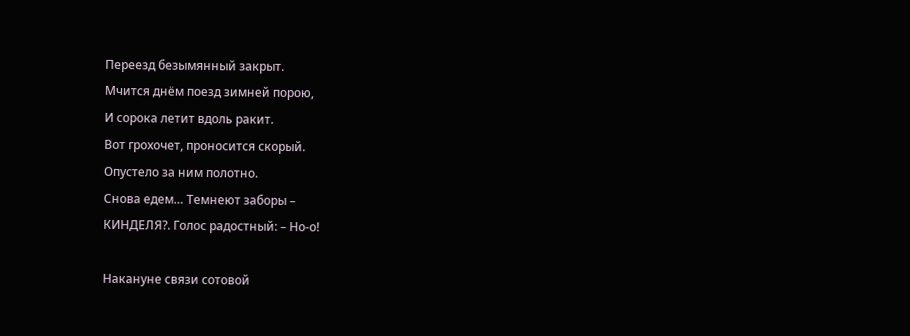Переезд безымянный закрыт.
Мчится днём поезд зимней порою,
И сорока летит вдоль ракит.
Вот грохочет, проносится скорый.
Опустело за ним полотно.
Снова едем… Темнеют заборы –
КИНДЕЛЯ?. Голос радостный: – Но-о!

Накануне связи сотовой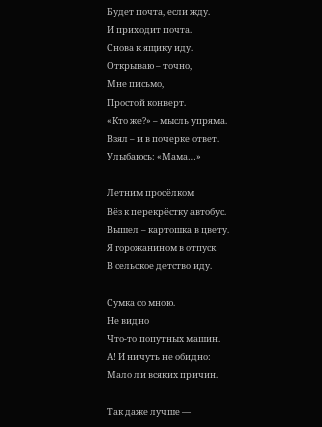Будет почта, если жду.
И приходит почта.
Снова к ящику иду.
Открываю – точно,
Мне письмо,
Простой конверт.
«Кто же?» – мысль упряма.
Взял – и в почерке ответ.
Улыбаюсь: «Мама…»

Летним просёлком
Вёз к перекрёстку автобус.
Вышел – картошка в цвету.
Я горожанином в отпуск
В сельское детство иду.

Сумка со мною.
Не видно
Что-то попутных машин.
А! И ничуть не обидно:
Мало ли всяких причин.

Так даже лучше —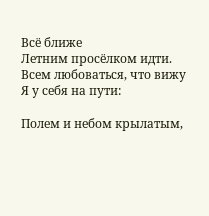Всё ближе
Летним просёлком идти.
Всем любоваться, что вижу
Я у себя на пути:

Полем и небом крылатым,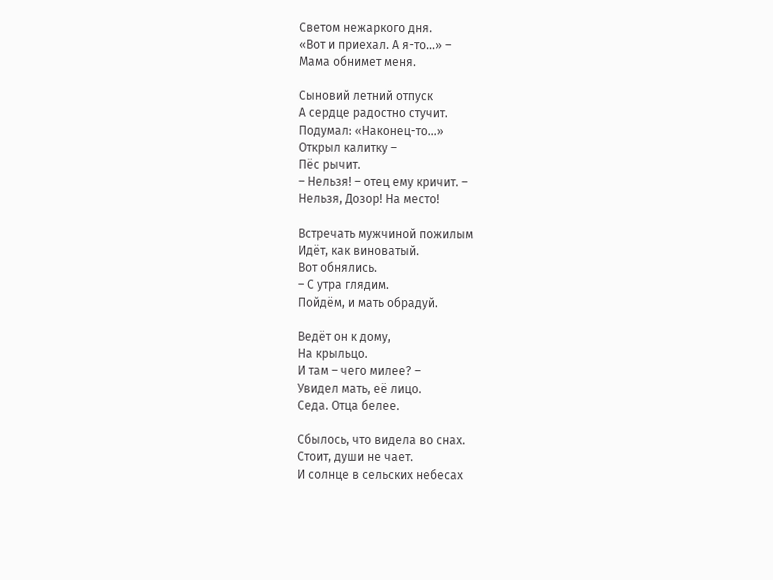Светом нежаркого дня.
«Вот и приехал. А я-то…» –
Мама обнимет меня.

Сыновий летний отпуск
А сердце радостно стучит.
Подумал: «Наконец-то…»
Открыл калитку –
Пёс рычит.
– Нельзя! – отец ему кричит. –
Нельзя, Дозор! На место!

Встречать мужчиной пожилым
Идёт, как виноватый.
Вот обнялись.
– С утра глядим.
Пойдём, и мать обрадуй.

Ведёт он к дому,
На крыльцо.
И там – чего милее? –
Увидел мать, её лицо.
Седа. Отца белее.

Сбылось, что видела во снах.
Стоит, души не чает.
И солнце в сельских небесах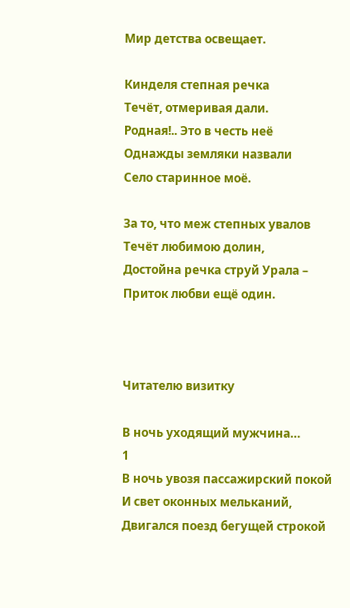Мир детства освещает.

Кинделя степная речка
Течёт, отмеривая дали.
Родная!.. Это в честь неё
Однажды земляки назвали
Село старинное моё.

За то, что меж степных увалов
Течёт любимою долин,
Достойна речка струй Урала –
Приток любви ещё один.



Читателю визитку

В ночь уходящий мужчина…
1
В ночь увозя пассажирский покой
И свет оконных мельканий,
Двигался поезд бегущей строкой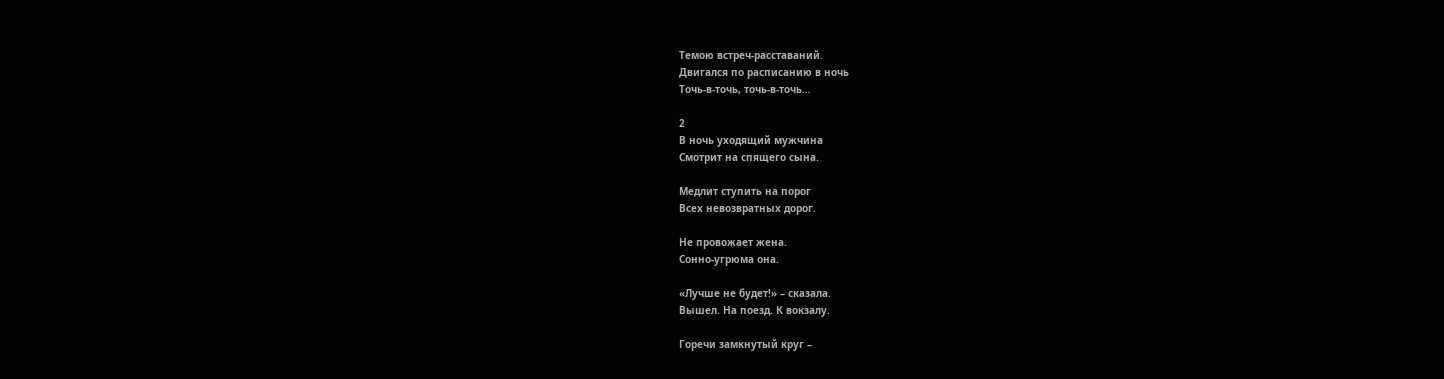Темою встреч-расставаний.
Двигался по расписанию в ночь
Точь-в-точь, точь-в-точь…

2
В ночь уходящий мужчина
Смотрит на спящего сына.

Медлит ступить на порог
Всех невозвратных дорог.

Не провожает жена.
Сонно-угрюма она.

«Лучше не будет!» – сказала.
Вышел. На поезд. К вокзалу.

Горечи замкнутый круг –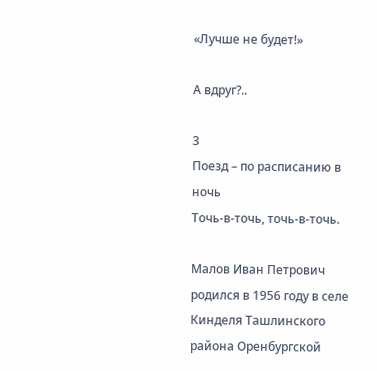«Лучше не будет!»

А вдруг?..

3
Поезд – по расписанию в ночь
Точь-в-точь, точь-в-точь.

Малов Иван Петрович родился в 1956 году в селе Кинделя Ташлинского района Оренбургской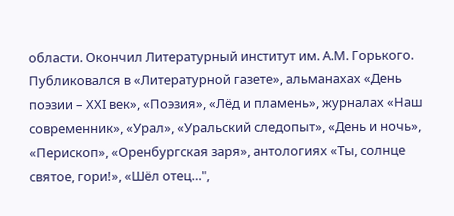области. Окончил Литературный институт им. А.М. Горького.
Публиковался в «Литературной газете», альманахах «День поэзии – ХХI век», «Поэзия», «Лёд и пламень», журналах «Наш современник», «Урал», «Уральский следопыт», «День и ночь», «Перископ», «Оренбургская заря», антологиях «Ты, солнце святое, гори!», «Шёл отец…",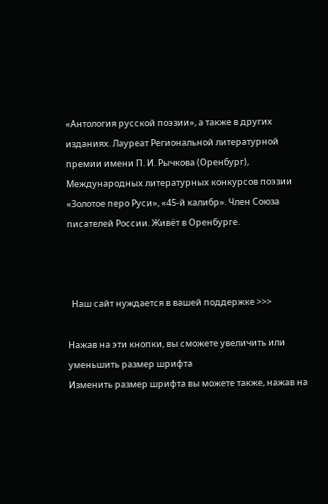«Антология русской поэзии», а также в других изданиях. Лауреат Региональной литературной премии имени П. И. Рычкова (Оренбург), Международных литературных конкурсов поэзии «Золотое перо Руси», «45-й калибр». Член Союза писателей России. Живёт в Оренбурге.



  Наш сайт нуждается в вашей поддержке >>>

Нажав на эти кнопки, вы сможете увеличить или уменьшить размер шрифта
Изменить размер шрифта вы можете также, нажав на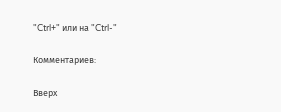"Ctrl+" или на "Ctrl-"

Комментариев:

Вверх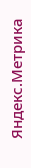Яндекс.Метрика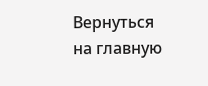Вернуться на главную